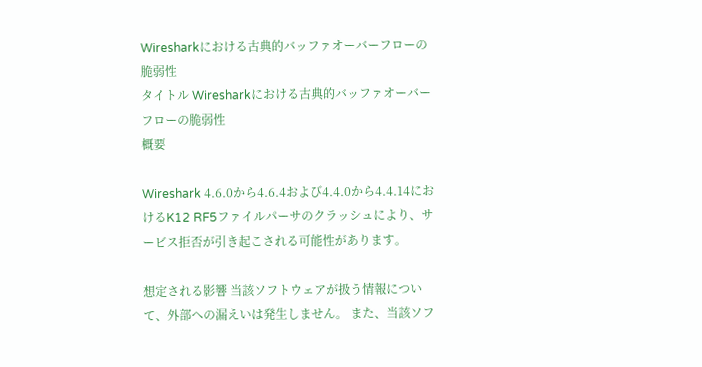Wiresharkにおける古典的バッファオーバーフローの脆弱性
タイトル Wiresharkにおける古典的バッファオーバーフローの脆弱性
概要

Wireshark 4.6.0から4.6.4および4.4.0から4.4.14におけるK12 RF5ファイルパーサのクラッシュにより、サービス拒否が引き起こされる可能性があります。

想定される影響 当該ソフトウェアが扱う情報について、外部への漏えいは発生しません。 また、当該ソフ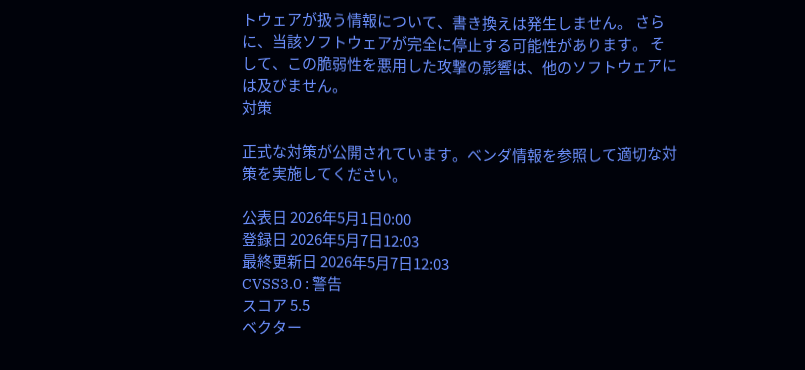トウェアが扱う情報について、書き換えは発生しません。 さらに、当該ソフトウェアが完全に停止する可能性があります。 そして、この脆弱性を悪用した攻撃の影響は、他のソフトウェアには及びません。
対策

正式な対策が公開されています。ベンダ情報を参照して適切な対策を実施してください。

公表日 2026年5月1日0:00
登録日 2026年5月7日12:03
最終更新日 2026年5月7日12:03
CVSS3.0 : 警告
スコア 5.5
ベクター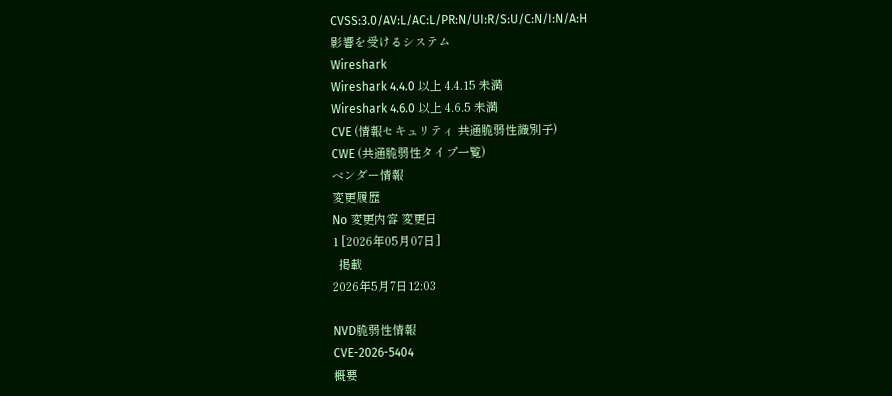CVSS:3.0/AV:L/AC:L/PR:N/UI:R/S:U/C:N/I:N/A:H
影響を受けるシステム
Wireshark
Wireshark 4.4.0 以上 4.4.15 未満
Wireshark 4.6.0 以上 4.6.5 未満
CVE (情報セキュリティ 共通脆弱性識別子)
CWE (共通脆弱性タイプ一覧)
ベンダー情報
変更履歴
No 変更内容 変更日
1 [2026年05月07日]
  掲載
2026年5月7日12:03

NVD脆弱性情報
CVE-2026-5404
概要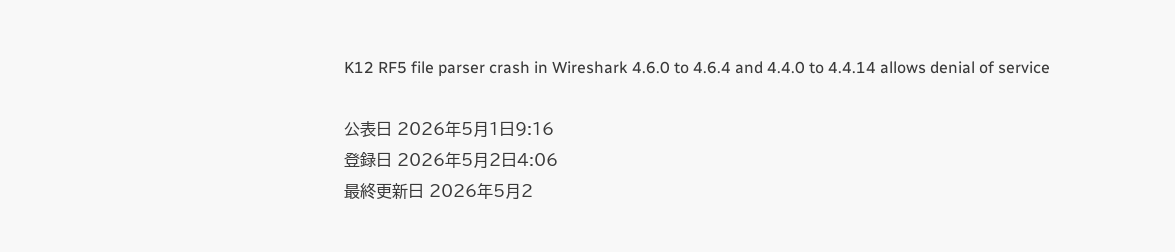K12 RF5 file parser crash in Wireshark 4.6.0 to 4.6.4 and 4.4.0 to 4.4.14 allows denial of service

公表日 2026年5月1日9:16
登録日 2026年5月2日4:06
最終更新日 2026年5月2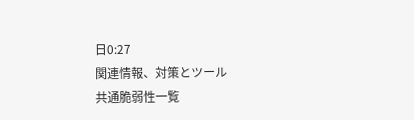日0:27
関連情報、対策とツール
共通脆弱性一覧